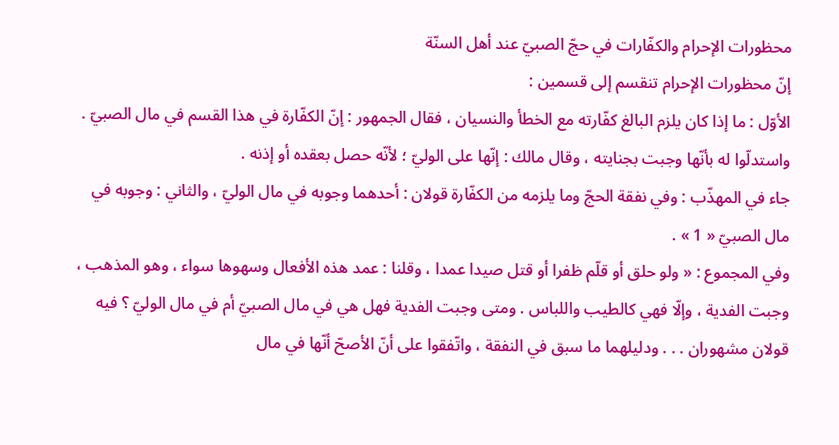محظورات الإحرام والكفّارات في حجّ الصبيّ عند أهل السنّة
إنّ محظورات الإحرام تنقسم إلى قسمين :
الأوّل : ما إذا كان يلزم البالغ كفّارته مع الخطأ والنسيان ، فقال الجمهور : إنّ الكفّارة في هذا القسم في مال الصبيّ . واستدلّوا له بأنّها وجبت بجنايته ، وقال مالك : إنّها على الوليّ ؛ لأنّه حصل بعقده أو إذنه .
جاء في المهذّب : وفي نفقة الحجّ وما يلزمه من الكفّارة قولان : أحدهما وجوبه في مال الوليّ ، والثاني : وجوبه في مال الصبيّ « 1 » .
وفي المجموع : « ولو حلق أو قلّم ظفرا أو قتل صيدا عمدا ، وقلنا : عمد هذه الأفعال وسهوها سواء ، وهو المذهب ، وجبت الفدية ، وإلّا فهي كالطيب واللباس . ومتى وجبت الفدية فهل هي في مال الصبيّ أم في مال الوليّ ؟ فيه قولان مشهوران . . . ودليلهما ما سبق في النفقة ، واتّفقوا على أنّ الأصحّ أنّها في مال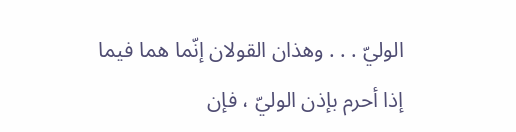الوليّ . . . وهذان القولان إنّما هما فيما إذا أحرم بإذن الوليّ ، فإن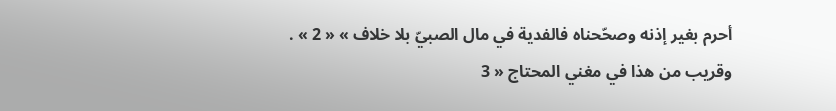أحرم بغير إذنه وصحّحناه فالفدية في مال الصبيّ بلا خلاف » « 2 » .
وقريب من هذا في مغني المحتاج « 3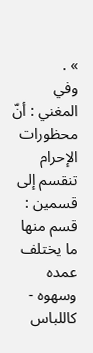» .
وفي المغني : أنّ محظورات الإحرام تنقسم إلى قسمين : قسم منها ما يختلف عمده وسهوه - كاللباس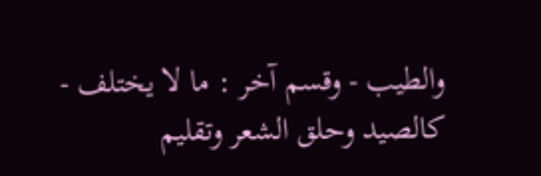والطيب - وقسم آخر : ما لا يختلف - كالصيد وحلق الشعر وتقليم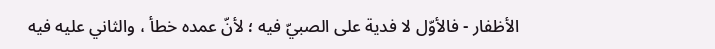الأظفار - فالأوّل لا فدية على الصبيّ فيه ؛ لأنّ عمده خطأ ، والثاني عليه فيه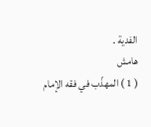الفدية .
هامش
( 1 ) المهذّب في فقه الإمام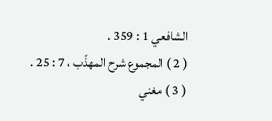الشافعي 1 : 359 .
( 2 ) المجموع شرح المهذّب ، 7 : 25 .
( 3 ) مغني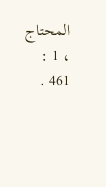المحتاج ، 1 : 461 .